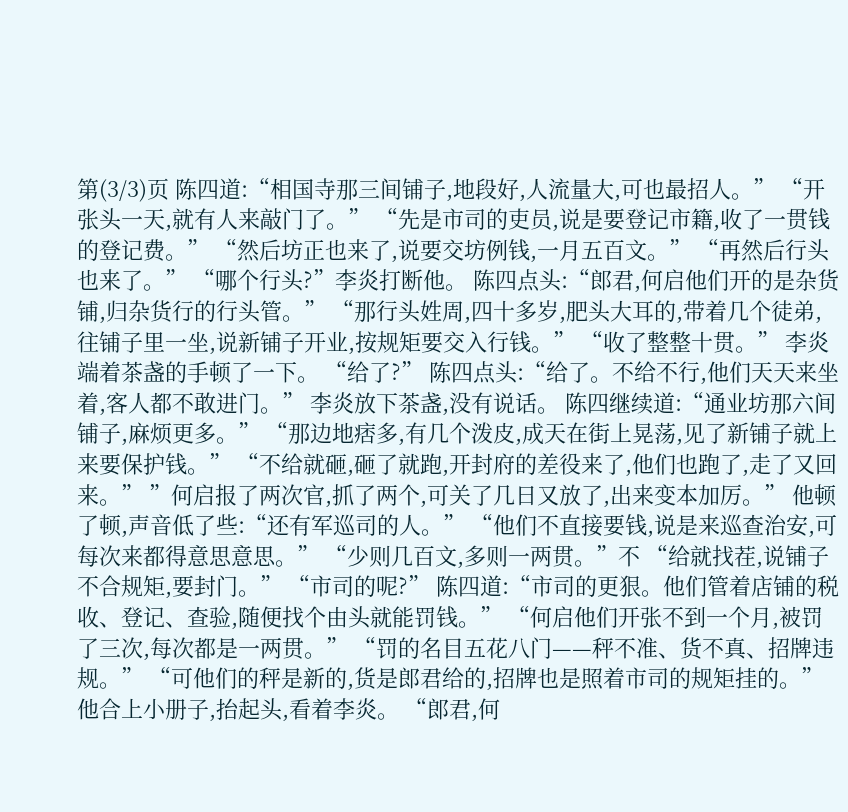第(3/3)页 陈四道:“相国寺那三间铺子,地段好,人流量大,可也最招人。” “开张头一天,就有人来敲门了。” “先是市司的吏员,说是要登记市籍,收了一贯钱的登记费。” “然后坊正也来了,说要交坊例钱,一月五百文。” “再然后行头也来了。” “哪个行头?”李炎打断他。 陈四点头:“郎君,何启他们开的是杂货铺,归杂货行的行头管。” “那行头姓周,四十多岁,肥头大耳的,带着几个徒弟,往铺子里一坐,说新铺子开业,按规矩要交入行钱。” “收了整整十贯。” 李炎端着茶盏的手顿了一下。 “给了?” 陈四点头:“给了。不给不行,他们天天来坐着,客人都不敢进门。” 李炎放下茶盏,没有说话。 陈四继续道:“通业坊那六间铺子,麻烦更多。” “那边地痞多,有几个泼皮,成天在街上晃荡,见了新铺子就上来要保护钱。” “不给就砸,砸了就跑,开封府的差役来了,他们也跑了,走了又回来。” ”何启报了两次官,抓了两个,可关了几日又放了,出来变本加厉。” 他顿了顿,声音低了些:“还有军巡司的人。” “他们不直接要钱,说是来巡查治安,可每次来都得意思意思。” “少则几百文,多则一两贯。”不 “给就找茬,说铺子不合规矩,要封门。” “市司的呢?” 陈四道:“市司的更狠。他们管着店铺的税收、登记、查验,随便找个由头就能罚钱。” “何启他们开张不到一个月,被罚了三次,每次都是一两贯。” “罚的名目五花八门——秤不准、货不真、招牌违规。” “可他们的秤是新的,货是郎君给的,招牌也是照着市司的规矩挂的。” 他合上小册子,抬起头,看着李炎。 “郎君,何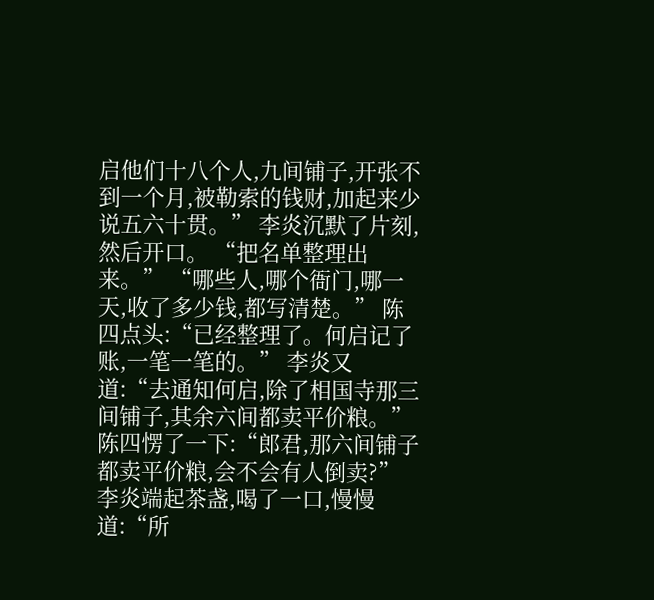启他们十八个人,九间铺子,开张不到一个月,被勒索的钱财,加起来少说五六十贯。” 李炎沉默了片刻,然后开口。 “把名单整理出来。” “哪些人,哪个衙门,哪一天,收了多少钱,都写清楚。” 陈四点头:“已经整理了。何启记了账,一笔一笔的。” 李炎又道:“去通知何启,除了相国寺那三间铺子,其余六间都卖平价粮。” 陈四愣了一下:“郎君,那六间铺子都卖平价粮,会不会有人倒卖?” 李炎端起茶盏,喝了一口,慢慢道:“所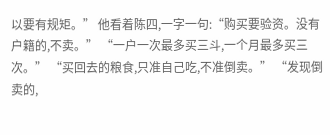以要有规矩。” 他看着陈四,一字一句:“购买要验资。没有户籍的,不卖。” “一户一次最多买三斗,一个月最多买三次。” “买回去的粮食,只准自己吃,不准倒卖。” “发现倒卖的,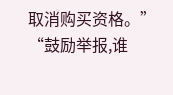取消购买资格。” “鼓励举报,谁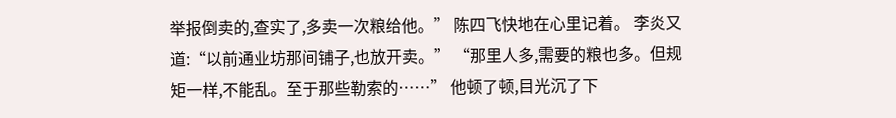举报倒卖的,查实了,多卖一次粮给他。” 陈四飞快地在心里记着。 李炎又道:“以前通业坊那间铺子,也放开卖。” “那里人多,需要的粮也多。但规矩一样,不能乱。至于那些勒索的……” 他顿了顿,目光沉了下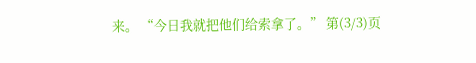来。 “今日我就把他们给索拿了。” 第(3/3)页